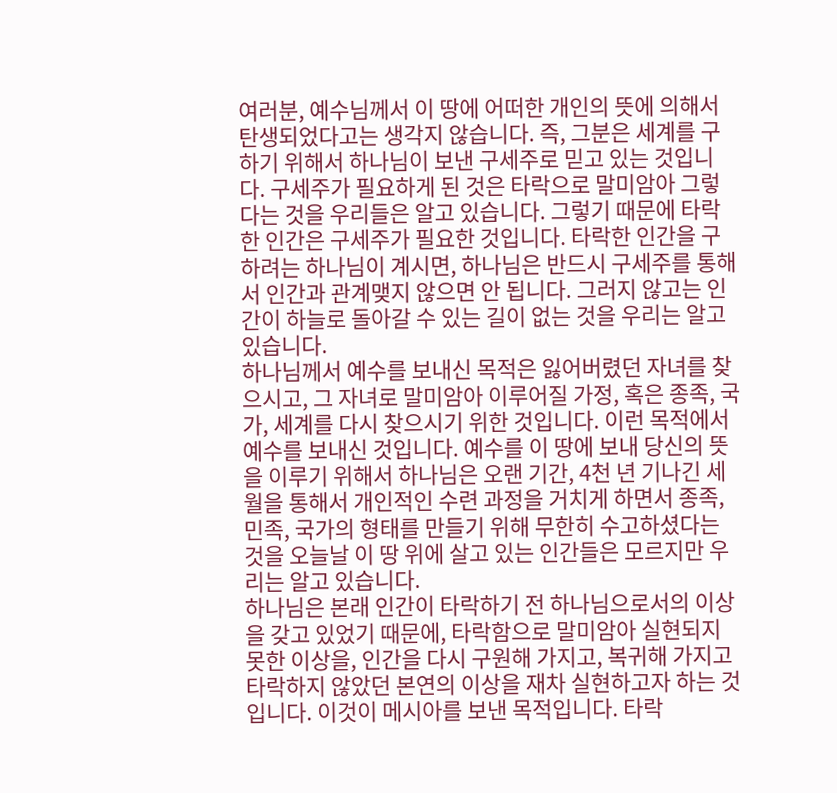여러분, 예수님께서 이 땅에 어떠한 개인의 뜻에 의해서 탄생되었다고는 생각지 않습니다. 즉, 그분은 세계를 구하기 위해서 하나님이 보낸 구세주로 믿고 있는 것입니다. 구세주가 필요하게 된 것은 타락으로 말미암아 그렇다는 것을 우리들은 알고 있습니다. 그렇기 때문에 타락한 인간은 구세주가 필요한 것입니다. 타락한 인간을 구하려는 하나님이 계시면, 하나님은 반드시 구세주를 통해서 인간과 관계맺지 않으면 안 됩니다. 그러지 않고는 인간이 하늘로 돌아갈 수 있는 길이 없는 것을 우리는 알고 있습니다.
하나님께서 예수를 보내신 목적은 잃어버렸던 자녀를 찾으시고, 그 자녀로 말미암아 이루어질 가정, 혹은 종족, 국가, 세계를 다시 찾으시기 위한 것입니다. 이런 목적에서 예수를 보내신 것입니다. 예수를 이 땅에 보내 당신의 뜻을 이루기 위해서 하나님은 오랜 기간, 4천 년 기나긴 세월을 통해서 개인적인 수련 과정을 거치게 하면서 종족, 민족, 국가의 형태를 만들기 위해 무한히 수고하셨다는 것을 오늘날 이 땅 위에 살고 있는 인간들은 모르지만 우리는 알고 있습니다.
하나님은 본래 인간이 타락하기 전 하나님으로서의 이상을 갖고 있었기 때문에, 타락함으로 말미암아 실현되지 못한 이상을, 인간을 다시 구원해 가지고, 복귀해 가지고 타락하지 않았던 본연의 이상을 재차 실현하고자 하는 것입니다. 이것이 메시아를 보낸 목적입니다. 타락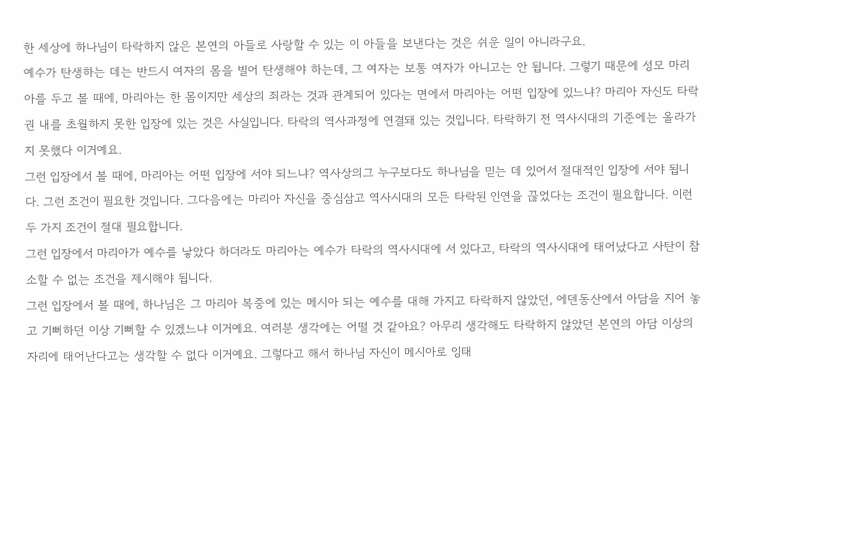한 세상에 하나님이 타락하지 않은 본연의 아들로 사랑할 수 있는 이 아들을 보낸다는 것은 쉬운 일이 아니라구요.
예수가 탄생하는 데는 반드시 여자의 몸을 빌어 탄생해야 하는데, 그 여자는 보통 여자가 아니고는 안 됩니다. 그렇기 때문에 성모 마리아를 두고 볼 때에, 마리아는 한 몸이지만 세상의 죄라는 것과 관계되어 있다는 면에서 마리아는 어떤 입장에 있느냐? 마리아 자신도 타락권 내를 초월하지 못한 입장에 있는 것은 사실입니다. 타락의 역사과정에 연결돼 있는 것입니다. 타락하기 전 역사시대의 기준에는 올라가지 못했다 이거예요.
그런 입장에서 볼 때에, 마리아는 어떤 입장에 서야 되느냐? 역사상의그 누구보다도 하나님을 믿는 데 있어서 절대적인 입장에 서야 됩니다. 그런 조건이 필요한 것입니다. 그다음에는 마리아 자신을 중심삼고 역사시대의 모든 타락된 인연을 끊었다는 조건이 필요합니다. 이런 두 가지 조건이 절대 필요합니다.
그런 입장에서 마리아가 예수를 낳았다 하더라도 마리아는 예수가 타락의 역사시대에 서 있다고, 타락의 역사시대에 태어났다고 사탄이 참소할 수 없는 조건을 제시해야 됩니다.
그런 입장에서 볼 때에, 하나님은 그 마리아 복중에 있는 메시아 되는 예수를 대해 가지고 타락하지 않았던, 에덴동산에서 아담을 지어 놓고 기뻐하던 이상 기뻐할 수 있겠느냐 이거예요. 여러분 생각에는 어떨 것 같아요? 아무리 생각해도 타락하지 않았던 본연의 아담 이상의 자리에 태어난다고는 생각할 수 없다 이거예요. 그렇다고 해서 하나님 자신이 메시아로 잉태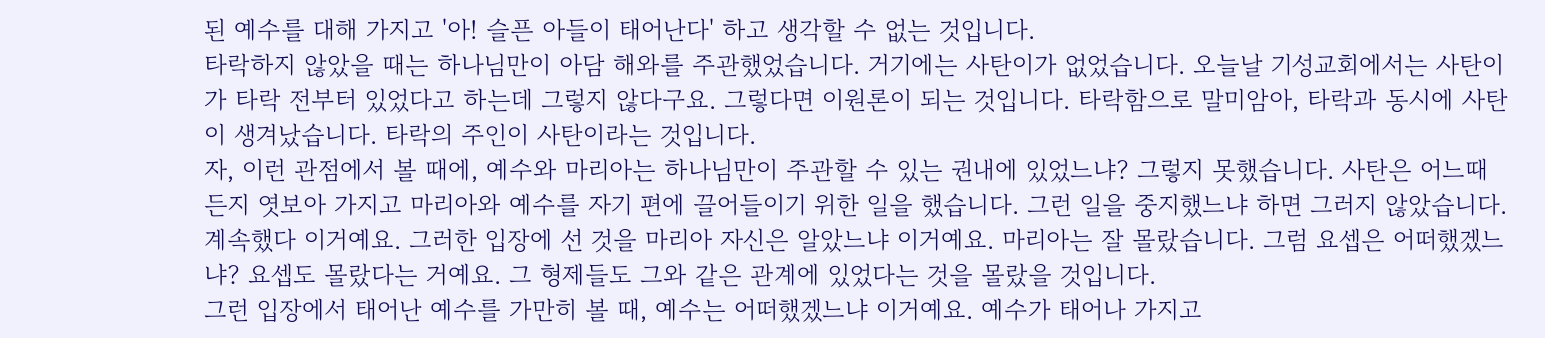된 예수를 대해 가지고 '아! 슬픈 아들이 태어난다' 하고 생각할 수 없는 것입니다.
타락하지 않았을 때는 하나님만이 아담 해와를 주관했었습니다. 거기에는 사탄이가 없었습니다. 오늘날 기성교회에서는 사탄이가 타락 전부터 있었다고 하는데 그렇지 않다구요. 그렇다면 이원론이 되는 것입니다. 타락함으로 말미암아, 타락과 동시에 사탄이 생겨났습니다. 타락의 주인이 사탄이라는 것입니다.
자, 이런 관점에서 볼 때에, 예수와 마리아는 하나님만이 주관할 수 있는 권내에 있었느냐? 그렇지 못했습니다. 사탄은 어느때든지 엿보아 가지고 마리아와 예수를 자기 편에 끌어들이기 위한 일을 했습니다. 그런 일을 중지했느냐 하면 그러지 않았습니다. 계속했다 이거예요. 그러한 입장에 선 것을 마리아 자신은 알았느냐 이거예요. 마리아는 잘 몰랐습니다. 그럼 요셉은 어떠했겠느냐? 요셉도 몰랐다는 거예요. 그 형제들도 그와 같은 관계에 있었다는 것을 몰랐을 것입니다.
그런 입장에서 태어난 예수를 가만히 볼 때, 예수는 어떠했겠느냐 이거예요. 예수가 태어나 가지고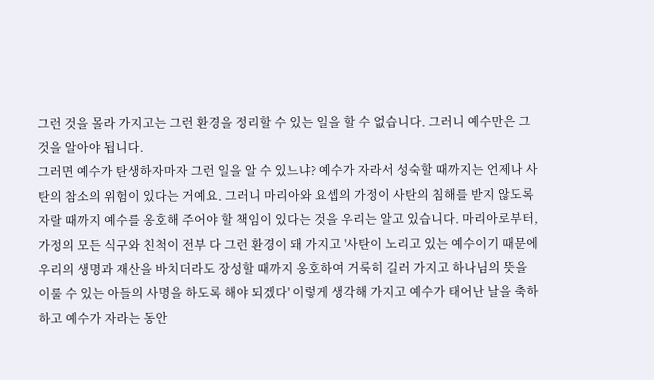그런 것을 몰라 가지고는 그런 환경을 정리할 수 있는 일을 할 수 없습니다. 그러니 예수만은 그것을 알아야 됩니다.
그러면 예수가 탄생하자마자 그런 일을 알 수 있느냐? 예수가 자라서 성숙할 때까지는 언제나 사탄의 참소의 위험이 있다는 거예요. 그러니 마리아와 요셉의 가정이 사탄의 침해를 받지 않도록 자랄 때까지 예수를 옹호해 주어야 할 책임이 있다는 것을 우리는 알고 있습니다. 마리아로부터, 가정의 모든 식구와 친척이 전부 다 그런 환경이 돼 가지고 '사탄이 노리고 있는 예수이기 때문에 우리의 생명과 재산을 바치더라도 장성할 때까지 옹호하여 거룩히 길러 가지고 하나님의 뜻을 이룰 수 있는 아들의 사명을 하도록 해야 되겠다' 이렇게 생각해 가지고 예수가 태어난 날을 축하하고 예수가 자라는 동안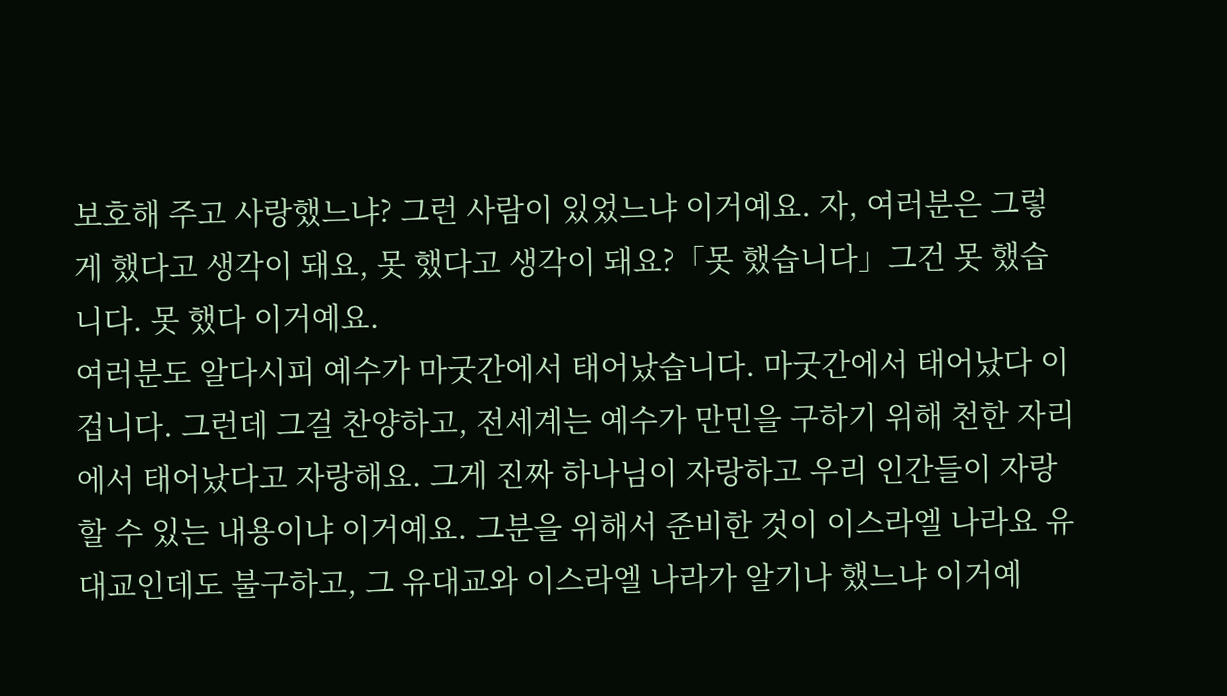보호해 주고 사랑했느냐? 그런 사람이 있었느냐 이거예요. 자, 여러분은 그렇게 했다고 생각이 돼요, 못 했다고 생각이 돼요?「못 했습니다」그건 못 했습니다. 못 했다 이거예요.
여러분도 알다시피 예수가 마굿간에서 태어났습니다. 마굿간에서 태어났다 이겁니다. 그런데 그걸 찬양하고, 전세계는 예수가 만민을 구하기 위해 천한 자리에서 태어났다고 자랑해요. 그게 진짜 하나님이 자랑하고 우리 인간들이 자랑할 수 있는 내용이냐 이거예요. 그분을 위해서 준비한 것이 이스라엘 나라요 유대교인데도 불구하고, 그 유대교와 이스라엘 나라가 알기나 했느냐 이거예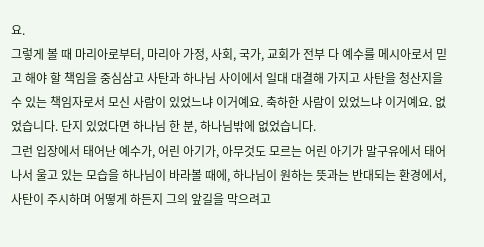요.
그렇게 볼 때 마리아로부터, 마리아 가정, 사회, 국가, 교회가 전부 다 예수를 메시아로서 믿고 해야 할 책임을 중심삼고 사탄과 하나님 사이에서 일대 대결해 가지고 사탄을 청산지을 수 있는 책임자로서 모신 사람이 있었느냐 이거예요. 축하한 사람이 있었느냐 이거예요. 없었습니다. 단지 있었다면 하나님 한 분, 하나님밖에 없었습니다.
그런 입장에서 태어난 예수가, 어린 아기가, 아무것도 모르는 어린 아기가 말구유에서 태어나서 울고 있는 모습을 하나님이 바라볼 때에, 하나님이 원하는 뜻과는 반대되는 환경에서, 사탄이 주시하며 어떻게 하든지 그의 앞길을 막으려고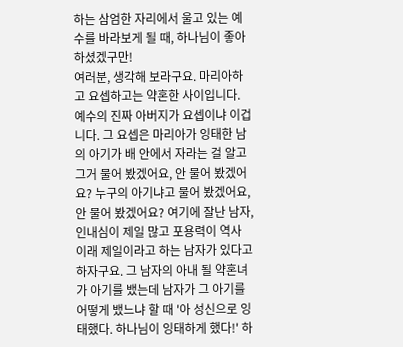하는 삼엄한 자리에서 울고 있는 예수를 바라보게 될 때, 하나님이 좋아하셨겠구만!
여러분, 생각해 보라구요. 마리아하고 요셉하고는 약혼한 사이입니다. 예수의 진짜 아버지가 요셉이냐 이겁니다. 그 요셉은 마리아가 잉태한 남의 아기가 배 안에서 자라는 걸 알고 그거 물어 봤겠어요, 안 물어 봤겠어요? 누구의 아기냐고 물어 봤겠어요, 안 물어 봤겠어요? 여기에 잘난 남자, 인내심이 제일 많고 포용력이 역사 이래 제일이라고 하는 남자가 있다고 하자구요. 그 남자의 아내 될 약혼녀가 아기를 뱄는데 남자가 그 아기를 어떻게 뱄느냐 할 때 '아 성신으로 잉태했다. 하나님이 잉태하게 했다!' 하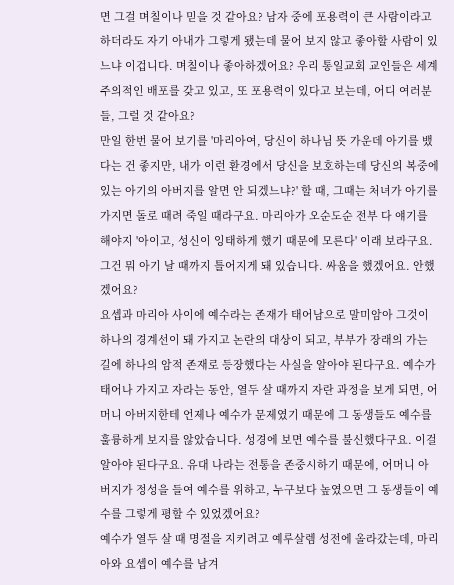면 그걸 며칠이나 믿을 것 같아요? 남자 중에 포용력이 큰 사람이라고 하더라도 자기 아내가 그렇게 됐는데 물어 보지 않고 좋아할 사람이 있느냐 이겁니다. 며칠이나 좋아하겠어요? 우리 통일교회 교인들은 세계주의적인 배포를 갖고 있고, 또 포용력이 있다고 보는데, 어디 여러분들, 그럴 것 같아요?
만일 한번 물어 보기를 '마리아여, 당신이 하나님 뜻 가운데 아기를 뱄다는 건 좋지만, 내가 이런 환경에서 당신을 보호하는데 당신의 복중에 있는 아기의 아버지를 알면 안 되겠느냐?' 할 때, 그때는 처녀가 아기를 가지면 돌로 때려 죽일 때라구요. 마리아가 오순도순 전부 다 얘기를 해야지 '아이고, 성신이 잉태하게 했기 때문에 모른다' 이래 보라구요. 그건 뭐 아기 날 때까지 틀어지게 돼 있습니다. 싸움을 했겠어요. 안했겠어요?
요셉과 마리아 사이에 예수라는 존재가 태어남으로 말미암아 그것이 하나의 경계선이 돼 가지고 논란의 대상이 되고, 부부가 장래의 가는 길에 하나의 암적 존재로 등장했다는 사실을 알아야 된다구요. 예수가 태어나 가지고 자라는 동안, 열두 살 때까지 자란 과정을 보게 되면, 어머니 아버지한테 언제나 예수가 문제였기 때문에 그 동생들도 예수를 훌륭하게 보지를 않았습니다. 성경에 보면 예수를 불신했다구요. 이걸 알아야 된다구요. 유대 나라는 전통을 존중시하기 때문에, 어머니 아버지가 정성을 들여 예수를 위하고, 누구보다 높였으면 그 동생들이 예수를 그렇게 평할 수 있었겠어요?
예수가 열두 살 때 명절을 지키려고 예루살렘 성전에 올라갔는데, 마리아와 요셉이 예수를 남겨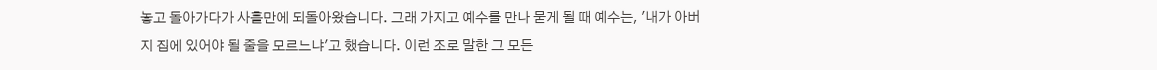놓고 돌아가다가 사흘만에 되돌아왔습니다. 그래 가지고 예수를 만나 묻게 될 때 예수는, '내가 아버지 집에 있어야 될 줄을 모르느냐'고 했습니다. 이런 조로 말한 그 모든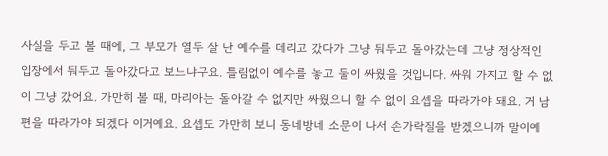사실을 두고 볼 때에, 그 부모가 열두 살 난 예수를 데리고 갔다가 그냥 둬두고 돌아갔는데 그냥 정상적인 입장에서 둬두고 돌아갔다고 보느냐구요. 틀림없이 예수를 놓고 둘이 싸웠을 것입니다. 싸워 가지고 할 수 없이 그냥 갔어요. 가만히 볼 때, 마리아는 돌아갈 수 없지만 싸웠으니 할 수 없이 요셉을 따라가야 돼요. 거 남편을 따라가야 되겠다 이거예요. 요셉도 가만히 보니 동네방네 소문이 나서 손가락질을 받겠으니까 말이예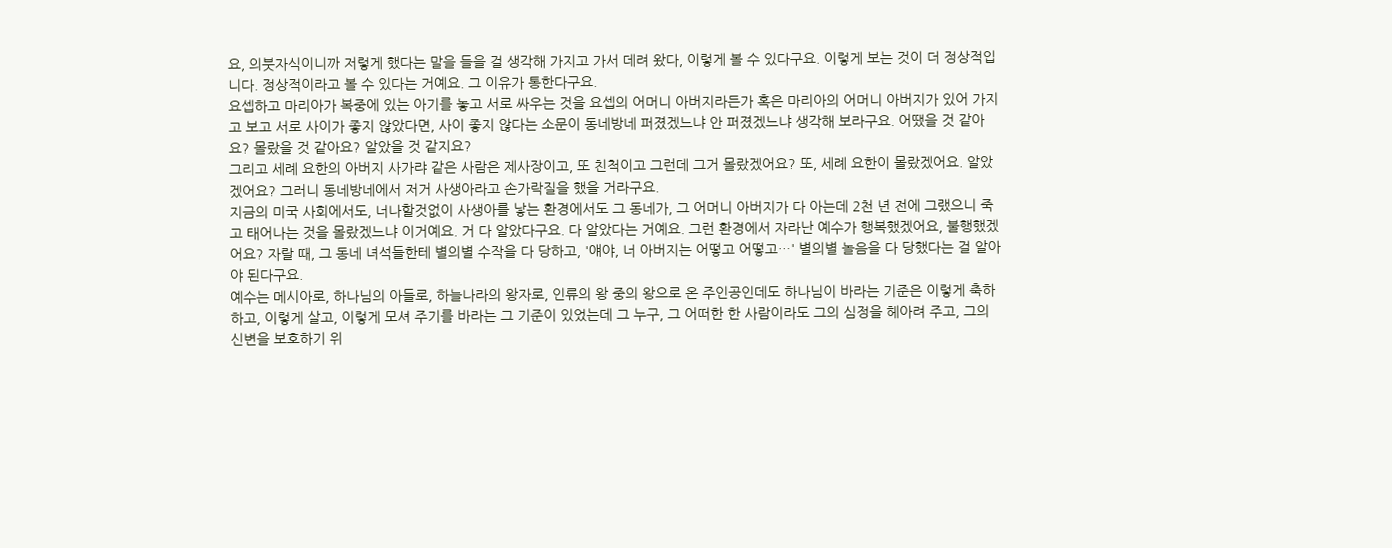요, 의붓자식이니까 저렇게 했다는 말을 들을 걸 생각해 가지고 가서 데려 왔다, 이렇게 볼 수 있다구요. 이렇게 보는 것이 더 정상적입니다. 정상적이라고 볼 수 있다는 거예요. 그 이유가 통한다구요.
요셉하고 마리아가 복중에 있는 아기를 놓고 서로 싸우는 것을 요셉의 어머니 아버지라든가 혹은 마리아의 어머니 아버지가 있어 가지고 보고 서로 사이가 좋지 않았다면, 사이 좋지 않다는 소문이 동네방네 퍼졌겠느냐 안 퍼졌겠느냐 생각해 보라구요. 어땠을 것 같아요? 몰랐을 것 같아요? 알았을 것 같지요?
그리고 세례 요한의 아버지 사가랴 같은 사람은 제사장이고, 또 친척이고 그런데 그거 몰랐겠어요? 또, 세례 요한이 몰랐겠어요. 알았겠어요? 그러니 동네방네에서 저거 사생아라고 손가락질을 했을 거라구요.
지금의 미국 사회에서도, 너나할것없이 사생아를 낳는 환경에서도 그 동네가, 그 어머니 아버지가 다 아는데 2천 년 전에 그랬으니 죽고 태어나는 것을 몰랐겠느냐 이거예요. 거 다 알았다구요. 다 알았다는 거예요. 그런 환경에서 자라난 예수가 행복했겠어요, 불행했겠어요? 자랄 때, 그 동네 녀석들한테 별의별 수작을 다 당하고, '얘야, 너 아버지는 어떻고 어떻고…' 별의별 놀음을 다 당했다는 걸 알아야 된다구요.
예수는 메시아로, 하나님의 아들로, 하늘나라의 왕자로, 인류의 왕 중의 왕으로 온 주인공인데도 하나님이 바라는 기준은 이렇게 축하하고, 이렇게 살고, 이렇게 모셔 주기를 바라는 그 기준이 있었는데 그 누구, 그 어떠한 한 사람이라도 그의 심정을 헤아려 주고, 그의 신변을 보호하기 위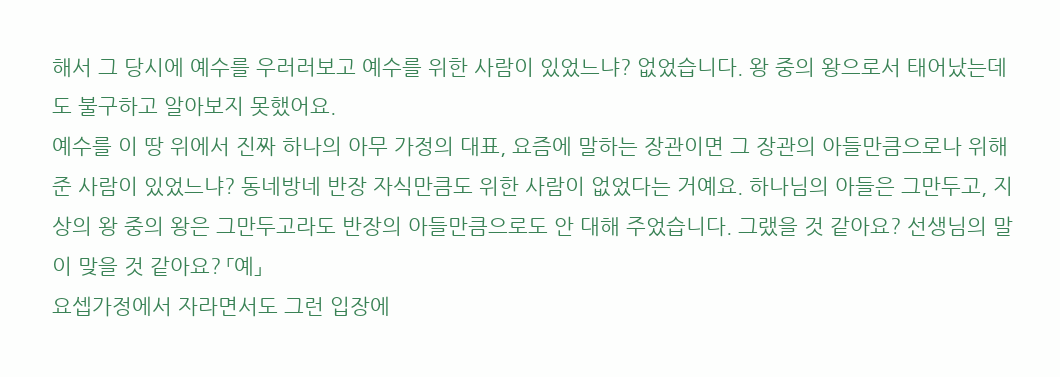해서 그 당시에 예수를 우러러보고 예수를 위한 사람이 있었느냐? 없었습니다. 왕 중의 왕으로서 태어났는데도 불구하고 알아보지 못했어요.
예수를 이 땅 위에서 진짜 하나의 아무 가정의 대표, 요즘에 말하는 장관이면 그 장관의 아들만큼으로나 위해 준 사람이 있었느냐? 동네방네 반장 자식만큼도 위한 사람이 없었다는 거예요. 하나님의 아들은 그만두고, 지상의 왕 중의 왕은 그만두고라도 반장의 아들만큼으로도 안 대해 주었습니다. 그랬을 것 같아요? 선생님의 말이 맞을 것 같아요? 「예」
요셉가정에서 자라면서도 그런 입장에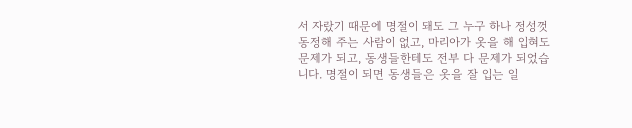서 자랐기 때문에 명절이 돼도 그 누구 하나 정성껏 동정해 주는 사람이 없고, 마리아가 옷을 해 입혀도 문제가 되고, 동생들한테도 전부 다 문제가 되었습니다. 명절이 되면 동생들은 옷을 잘 입는 일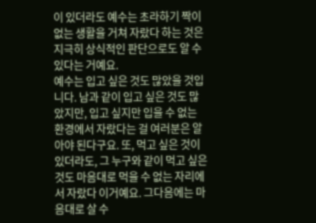이 있더라도 예수는 초라하기 짝이 없는 생활을 거쳐 자랐다 하는 것은 지극히 상식적인 판단으로도 알 수 있다는 거예요.
예수는 입고 싶은 것도 많았을 것입니다. 남과 같이 입고 싶은 것도 많았지만, 입고 싶지만 입을 수 없는 환경에서 자랐다는 걸 여러분은 알아야 된다구요. 또, 먹고 싶은 것이 있더라도, 그 누구와 같이 먹고 싶은 것도 마음대로 먹을 수 없는 자리에서 자랐다 이거예요. 그다음에는 마음대로 살 수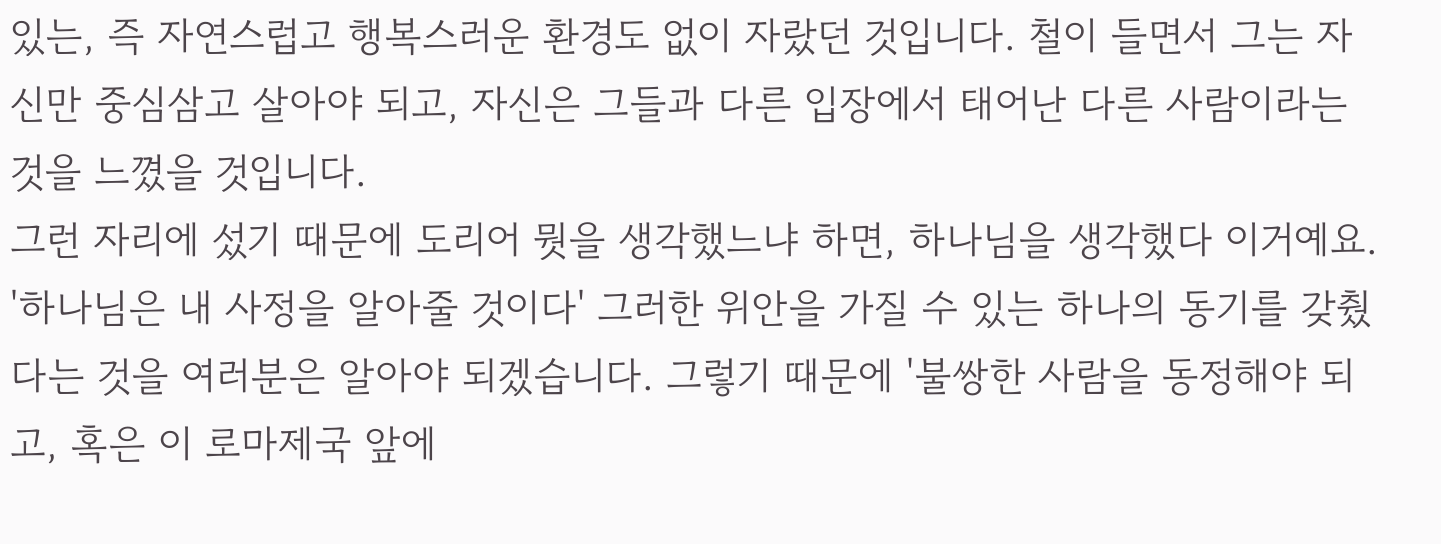있는, 즉 자연스럽고 행복스러운 환경도 없이 자랐던 것입니다. 철이 들면서 그는 자신만 중심삼고 살아야 되고, 자신은 그들과 다른 입장에서 태어난 다른 사람이라는 것을 느꼈을 것입니다.
그런 자리에 섰기 때문에 도리어 뭣을 생각했느냐 하면, 하나님을 생각했다 이거예요. '하나님은 내 사정을 알아줄 것이다' 그러한 위안을 가질 수 있는 하나의 동기를 갖췄다는 것을 여러분은 알아야 되겠습니다. 그렇기 때문에 '불쌍한 사람을 동정해야 되고, 혹은 이 로마제국 앞에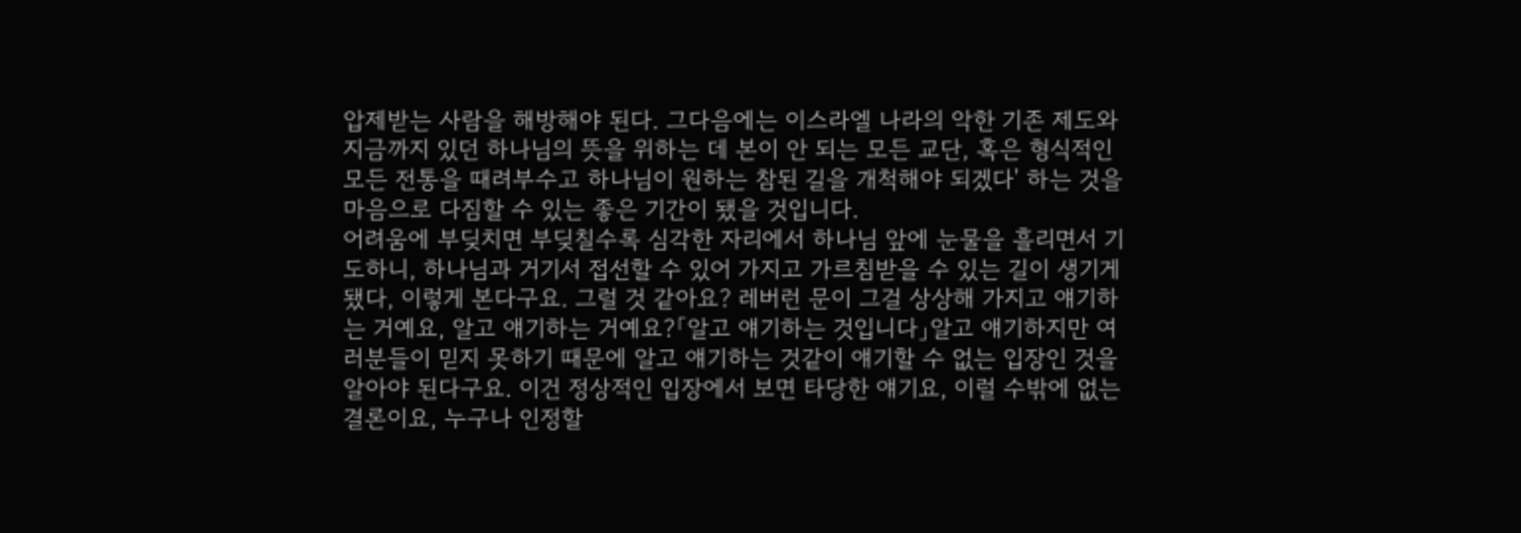압제받는 사람을 해방해야 된다. 그다음에는 이스라엘 나라의 악한 기존 제도와 지금까지 있던 하나님의 뜻을 위하는 데 본이 안 되는 모든 교단, 혹은 형식적인 모든 전통을 때려부수고 하나님이 원하는 참된 길을 개척해야 되겠다' 하는 것을 마음으로 다짐할 수 있는 좋은 기간이 됐을 것입니다.
어려움에 부딪치면 부딪칠수록 심각한 자리에서 하나님 앞에 눈물을 흘리면서 기도하니, 하나님과 거기서 접선할 수 있어 가지고 가르침받을 수 있는 길이 생기게 됐다, 이렇게 본다구요. 그럴 것 같아요? 레버런 문이 그걸 상상해 가지고 얘기하는 거예요, 알고 얘기하는 거예요?「알고 얘기하는 것입니다」알고 얘기하지만 여러분들이 믿지 못하기 때문에 알고 얘기하는 것같이 얘기할 수 없는 입장인 것을 알아야 된다구요. 이건 정상적인 입장에서 보면 타당한 얘기요, 이럴 수밖에 없는 결론이요, 누구나 인정할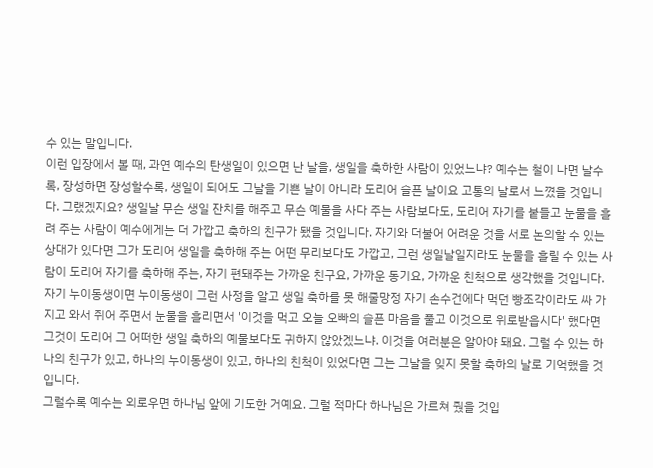수 있는 말입니다.
이런 입장에서 볼 때, 과연 예수의 탄생일이 있으면 난 날을, 생일을 축하한 사람이 있었느냐? 예수는 철이 나면 날수록, 장성하면 장성할수록, 생일이 되어도 그날을 기쁜 날이 아니라 도리어 슬픈 날이요 고통의 날로서 느꼈을 것입니다. 그랬겠지요? 생일날 무슨 생일 잔치를 해주고 무슨 예물을 사다 주는 사람보다도, 도리어 자기를 붙들고 눈물을 흘려 주는 사람이 예수에게는 더 가깝고 축하의 친구가 됐을 것입니다. 자기와 더불어 어려운 것을 서로 논의할 수 있는 상대가 있다면 그가 도리어 생일을 축하해 주는 어떤 무리보다도 가깝고, 그런 생일날일지라도 눈물을 흘릴 수 있는 사람이 도리어 자기를 축하해 주는, 자기 편돼주는 가까운 친구요, 가까운 동기요, 가까운 친척으로 생각했을 것입니다.
자기 누이동생이면 누이동생이 그런 사정을 알고 생일 축하를 못 해줄망정 자기 손수건에다 먹던 빵조각이라도 싸 가지고 와서 쥐어 주면서 눈물을 흘리면서 '이것을 먹고 오늘 오빠의 슬픈 마음을 풀고 이것으로 위로받읍시다' 했다면 그것이 도리어 그 어떠한 생일 축하의 예물보다도 귀하지 않았겠느냐. 이것을 여러분은 알아야 돼요. 그럴 수 있는 하나의 친구가 있고, 하나의 누이동생이 있고, 하나의 친척이 있었다면 그는 그날을 잊지 못할 축하의 날로 기억했을 것입니다.
그럴수록 예수는 외로우면 하나님 앞에 기도한 거예요. 그럴 적마다 하나님은 가르쳐 줬을 것입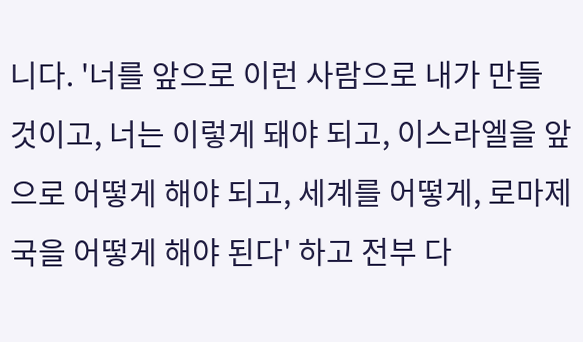니다. '너를 앞으로 이런 사람으로 내가 만들 것이고, 너는 이렇게 돼야 되고, 이스라엘을 앞으로 어떻게 해야 되고, 세계를 어떻게, 로마제국을 어떻게 해야 된다' 하고 전부 다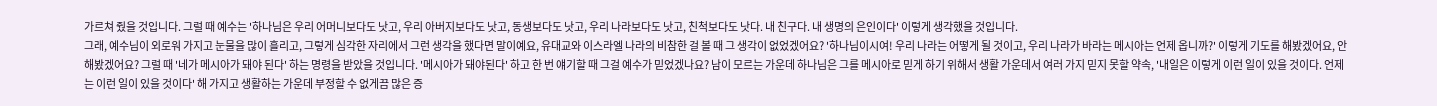가르쳐 줬을 것입니다. 그럴 때 예수는 '하나님은 우리 어머니보다도 낫고, 우리 아버지보다도 낫고, 동생보다도 낫고, 우리 나라보다도 낫고, 친척보다도 낫다. 내 친구다. 내 생명의 은인이다' 이렇게 생각했을 것입니다.
그래, 예수님이 외로워 가지고 눈물을 많이 흘리고, 그렇게 심각한 자리에서 그런 생각을 했다면 말이예요, 유대교와 이스라엘 나라의 비참한 걸 볼 때 그 생각이 없었겠어요? '하나님이시여! 우리 나라는 어떻게 될 것이고, 우리 나라가 바라는 메시아는 언제 옵니까?' 이렇게 기도를 해봤겠어요, 안 해봤겠어요? 그럴 때 '네가 메시아가 돼야 된다' 하는 명령을 받았을 것입니다. '메시아가 돼야된다' 하고 한 번 얘기할 때 그걸 예수가 믿었겠나요? 남이 모르는 가운데 하나님은 그를 메시아로 믿게 하기 위해서 생활 가운데서 여러 가지 믿지 못할 약속, '내일은 이렇게 이런 일이 있을 것이다. 언제는 이런 일이 있을 것이다' 해 가지고 생활하는 가운데 부정할 수 없게끔 많은 증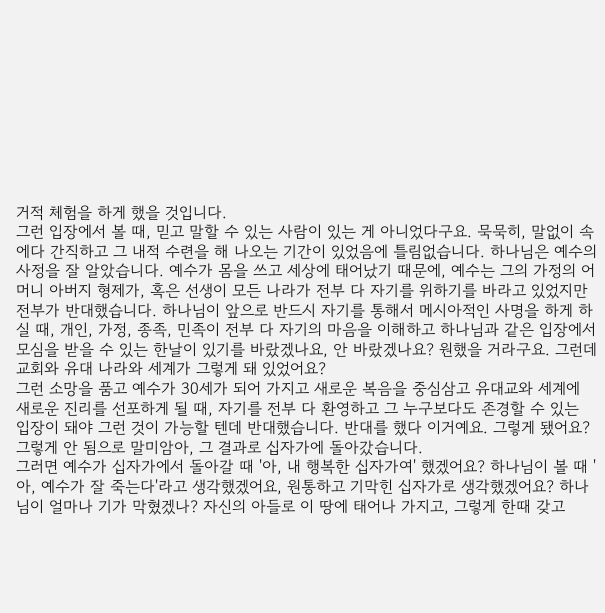거적 체험을 하게 했을 것입니다.
그런 입장에서 볼 때, 믿고 말할 수 있는 사람이 있는 게 아니었다구요. 묵묵히, 말없이 속에다 간직하고 그 내적 수련을 해 나오는 기간이 있었음에 틀림없습니다. 하나님은 예수의 사정을 잘 알았습니다. 예수가 몸을 쓰고 세상에 태어났기 때문에, 예수는 그의 가정의 어머니 아버지 형제가, 혹은 선생이 모든 나라가 전부 다 자기를 위하기를 바라고 있었지만 전부가 반대했습니다. 하나님이 앞으로 반드시 자기를 통해서 메시아적인 사명을 하게 하실 때, 개인, 가정, 종족, 민족이 전부 다 자기의 마음을 이해하고 하나님과 같은 입장에서 모심을 받을 수 있는 한날이 있기를 바랐겠나요, 안 바랐겠나요? 원했을 거라구요. 그런데 교회와 유대 나라와 세계가 그렇게 돼 있었어요?
그런 소망을 품고 예수가 30세가 되어 가지고 새로운 복음을 중심삼고 유대교와 세계에 새로운 진리를 선포하게 될 때, 자기를 전부 다 환영하고 그 누구보다도 존경할 수 있는 입장이 돼야 그런 것이 가능할 텐데 반대했습니다. 반대를 했다 이거예요. 그렇게 됐어요? 그렇게 안 됨으로 말미암아, 그 결과로 십자가에 돌아갔습니다.
그러면 예수가 십자가에서 돌아갈 때 '아, 내 행복한 십자가여' 했겠어요? 하나님이 볼 때 '아, 예수가 잘 죽는다'라고 생각했겠어요, 원통하고 기막힌 십자가로 생각했겠어요? 하나님이 얼마나 기가 막혔겠나? 자신의 아들로 이 땅에 태어나 가지고, 그렇게 한때 갖고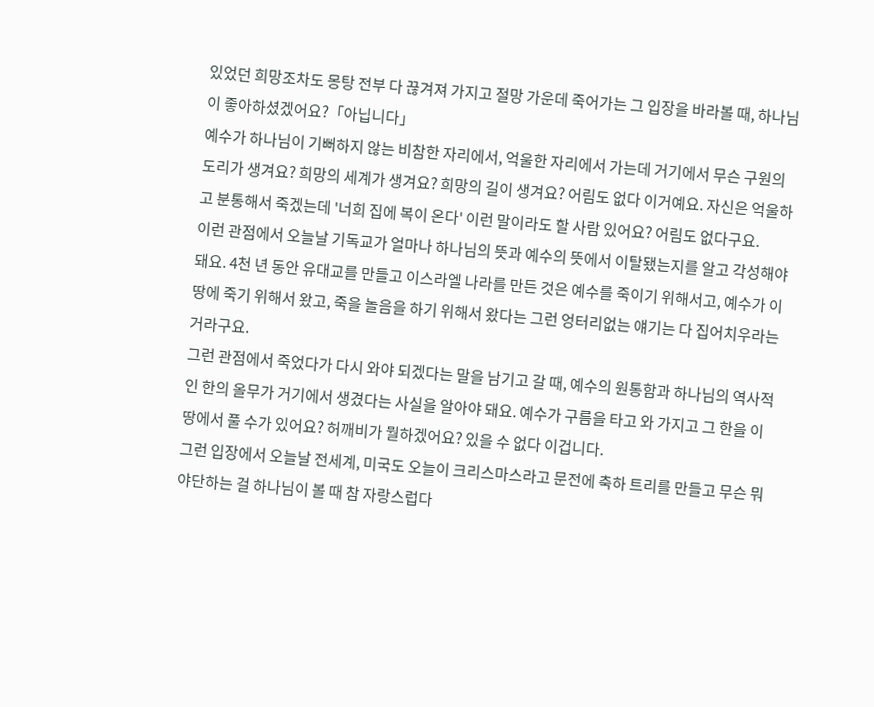있었던 희망조차도 몽탕 전부 다 끊겨져 가지고 절망 가운데 죽어가는 그 입장을 바라볼 때, 하나님이 좋아하셨겠어요?「아닙니다」
예수가 하나님이 기뻐하지 않는 비참한 자리에서, 억울한 자리에서 가는데 거기에서 무슨 구원의 도리가 생겨요? 희망의 세계가 생겨요? 희망의 길이 생겨요? 어림도 없다 이거예요. 자신은 억울하고 분통해서 죽겠는데 '너희 집에 복이 온다' 이런 말이라도 할 사람 있어요? 어림도 없다구요.
이런 관점에서 오늘날 기독교가 얼마나 하나님의 뜻과 예수의 뜻에서 이탈됐는지를 알고 각성해야 돼요. 4천 년 동안 유대교를 만들고 이스라엘 나라를 만든 것은 예수를 죽이기 위해서고, 예수가 이 땅에 죽기 위해서 왔고, 죽을 놀음을 하기 위해서 왔다는 그런 엉터리없는 얘기는 다 집어치우라는 거라구요.
그런 관점에서 죽었다가 다시 와야 되겠다는 말을 남기고 갈 때, 예수의 원통함과 하나님의 역사적인 한의 올무가 거기에서 생겼다는 사실을 알아야 돼요. 예수가 구름을 타고 와 가지고 그 한을 이 땅에서 풀 수가 있어요? 허깨비가 뭘하겠어요? 있을 수 없다 이겁니다.
그런 입장에서 오늘날 전세계, 미국도 오늘이 크리스마스라고 문전에 축하 트리를 만들고 무슨 뭐 야단하는 걸 하나님이 볼 때 참 자랑스럽다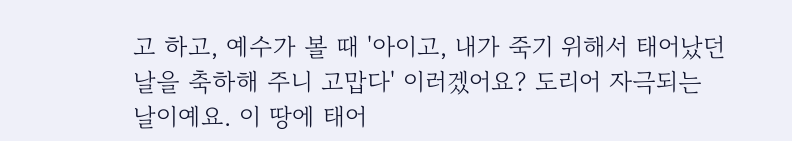고 하고, 예수가 볼 때 '아이고, 내가 죽기 위해서 태어났던 날을 축하해 주니 고맙다' 이러겠어요? 도리어 자극되는 날이예요. 이 땅에 태어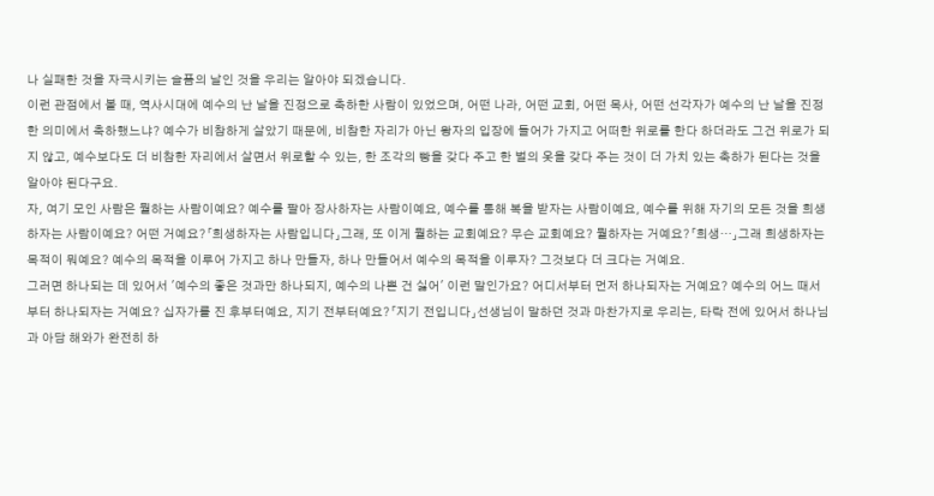나 실패한 것을 자극시키는 슬픔의 날인 것을 우리는 알아야 되겠습니다.
이런 관점에서 볼 때, 역사시대에 예수의 난 날을 진정으로 축하한 사람이 있었으며, 어떤 나라, 어떤 교회, 어떤 목사, 어떤 선각자가 예수의 난 날을 진정한 의미에서 축하했느냐? 예수가 비참하게 살았기 때문에, 비참한 자리가 아닌 왕자의 입장에 들어가 가지고 어떠한 위로를 한다 하더라도 그건 위로가 되지 않고, 예수보다도 더 비참한 자리에서 살면서 위로할 수 있는, 한 조각의 빵을 갖다 주고 한 벌의 옷을 갖다 주는 것이 더 가치 있는 축하가 된다는 것을 알아야 된다구요.
자, 여기 모인 사람은 뭘하는 사람이예요? 예수를 팔아 장사하자는 사람이예요, 예수를 통해 복을 받자는 사람이예요, 예수를 위해 자기의 모든 것을 희생하자는 사람이예요? 어떤 거예요?「희생하자는 사람입니다」그래, 또 이게 뭘하는 교회예요? 무슨 교회예요? 뭘하자는 거예요?「희생…」그래 희생하자는 목적이 뭐예요? 예수의 목적을 이루어 가지고 하나 만들자, 하나 만들어서 예수의 목적을 이루자? 그것보다 더 크다는 거예요.
그러면 하나되는 데 있어서 '예수의 좋은 것과만 하나되지, 예수의 나쁜 건 싫어' 이런 말인가요? 어디서부터 먼저 하나되자는 거예요? 예수의 어느 때서부터 하나되자는 거예요? 십자가를 진 후부터예요, 지기 전부터예요?「지기 전입니다」선생님이 말하던 것과 마찬가지로 우리는, 타락 전에 있어서 하나님과 아담 해와가 완전히 하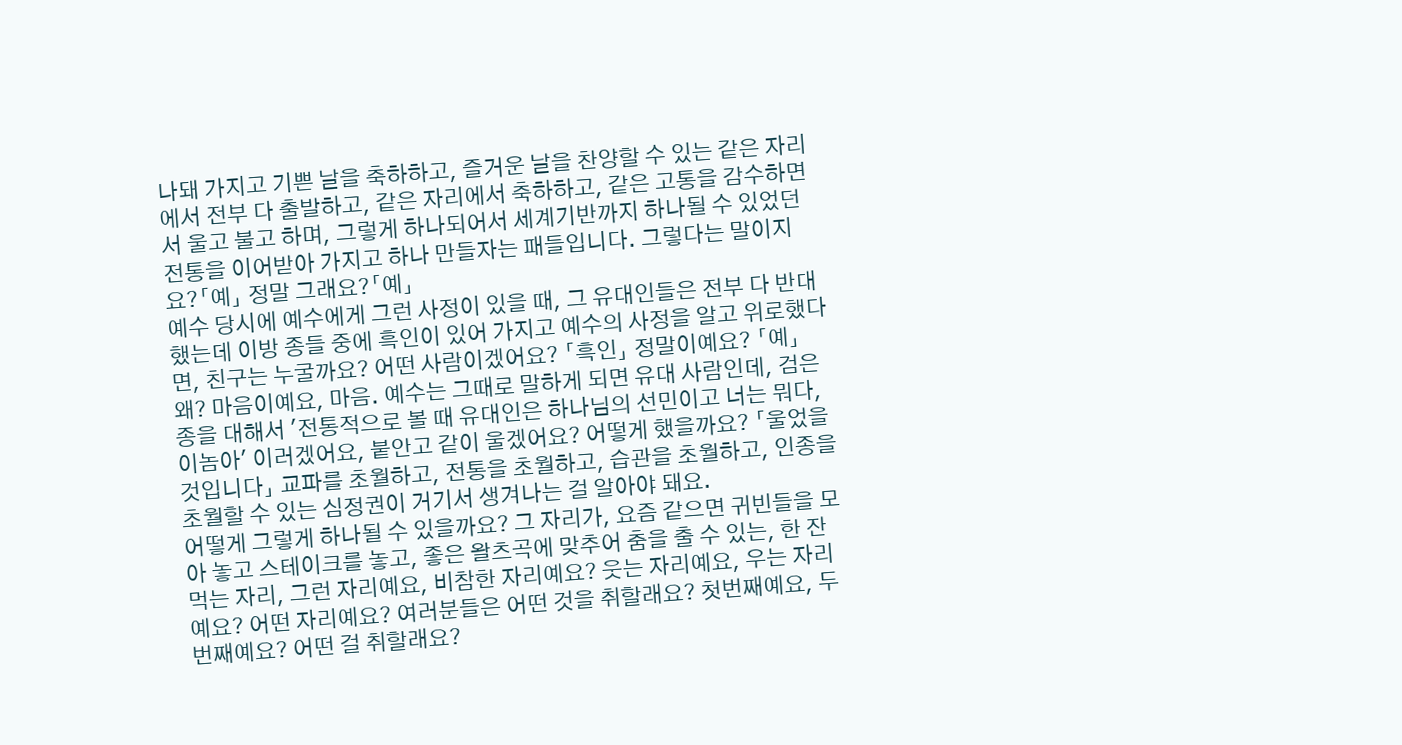나돼 가지고 기쁜 날을 축하하고, 즐거운 날을 찬양할 수 있는 같은 자리에서 전부 다 출발하고, 같은 자리에서 축하하고, 같은 고통을 감수하면서 울고 불고 하며, 그렇게 하나되어서 세계기반까지 하나될 수 있었던 전통을 이어받아 가지고 하나 만들자는 패들입니다. 그렇다는 말이지요?「예」 정말 그래요?「예」
예수 당시에 예수에게 그런 사정이 있을 때, 그 유대인들은 전부 다 반대했는데 이방 종들 중에 흑인이 있어 가지고 예수의 사정을 알고 위로했다면, 친구는 누굴까요? 어떤 사람이겠어요? 「흑인」 정말이예요? 「예」 왜? 마음이예요, 마음. 예수는 그때로 말하게 되면 유대 사람인데, 검은 종을 대해서 '전통적으로 볼 때 유대인은 하나님의 선민이고 너는 뭐다, 이놈아' 이러겠어요, 붙안고 같이 울겠어요? 어떻게 했을까요? 「울었을 것입니다」 교파를 초월하고, 전통을 초월하고, 습관을 초월하고, 인종을 초월할 수 있는 심정권이 거기서 생겨나는 걸 알아야 돼요.
어떻게 그렇게 하나될 수 있을까요? 그 자리가, 요즘 같으면 귀빈들을 모아 놓고 스테이크를 놓고, 좋은 왈츠곡에 맞추어 춤을 출 수 있는, 한 잔 먹는 자리, 그런 자리예요, 비참한 자리예요? 웃는 자리예요, 우는 자리예요? 어떤 자리예요? 여러분들은 어떤 것을 취할래요? 첫번째예요, 두번째예요? 어떤 걸 취할래요?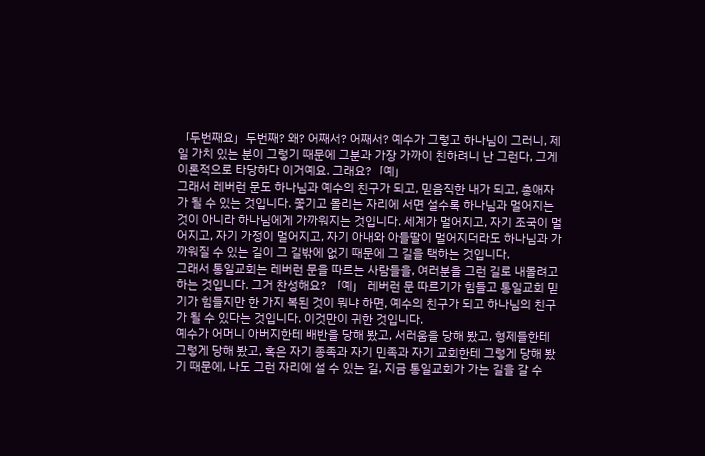「두번째요」두번째? 왜? 어째서? 어째서? 예수가 그렇고 하나님이 그러니, 제일 가치 있는 분이 그렇기 때문에 그분과 가장 가까이 친하려니 난 그런다, 그게 이론적으로 타당하다 이거예요. 그래요?「예」
그래서 레버런 문도 하나님과 예수의 친구가 되고, 믿음직한 내가 되고, 총애자가 될 수 있는 것입니다. 쫓기고 몰리는 자리에 서면 설수록 하나님과 멀어지는 것이 아니라 하나님에게 가까워지는 것입니다. 세계가 멀어지고, 자기 조국이 멀어지고, 자기 가정이 멀어지고, 자기 아내와 아들딸이 멀어지더라도 하나님과 가까워질 수 있는 길이 그 길밖에 없기 때문에 그 길을 택하는 것입니다.
그래서 통일교회는 레버런 문을 따르는 사람들을, 여러분을 그런 길로 내몰려고 하는 것입니다. 그거 찬성해요? 「예」 레버런 문 따르기가 힘들고 통일교회 믿기가 힘들지만 한 가지 복된 것이 뭐냐 하면, 예수의 친구가 되고 하나님의 친구가 될 수 있다는 것입니다. 이것만이 귀한 것입니다.
예수가 어머니 아버지한테 배반을 당해 봤고, 서러움을 당해 봤고, 형제들한테 그렇게 당해 봤고, 혹은 자기 종족과 자기 민족과 자기 교회한테 그렇게 당해 봤기 때문에, 나도 그런 자리에 설 수 있는 길, 지금 통일교회가 가는 길을 갈 수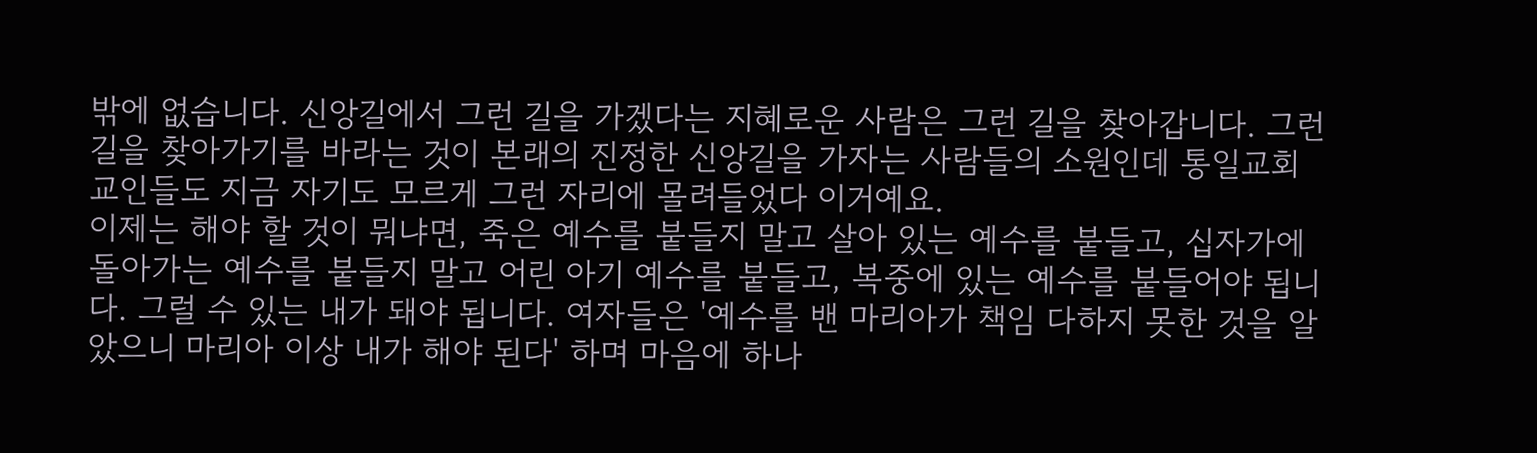밖에 없습니다. 신앙길에서 그런 길을 가겠다는 지혜로운 사람은 그런 길을 찾아갑니다. 그런 길을 찾아가기를 바라는 것이 본래의 진정한 신앙길을 가자는 사람들의 소원인데 통일교회 교인들도 지금 자기도 모르게 그런 자리에 몰려들었다 이거예요.
이제는 해야 할 것이 뭐냐면, 죽은 예수를 붙들지 말고 살아 있는 예수를 붙들고, 십자가에 돌아가는 예수를 붙들지 말고 어린 아기 예수를 붙들고, 복중에 있는 예수를 붙들어야 됩니다. 그럴 수 있는 내가 돼야 됩니다. 여자들은 '예수를 밴 마리아가 책임 다하지 못한 것을 알았으니 마리아 이상 내가 해야 된다' 하며 마음에 하나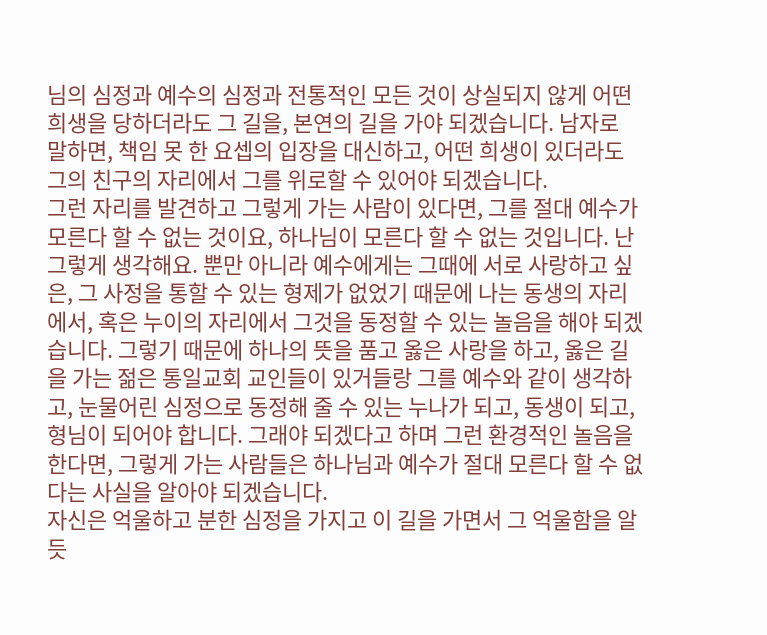님의 심정과 예수의 심정과 전통적인 모든 것이 상실되지 않게 어떤 희생을 당하더라도 그 길을, 본연의 길을 가야 되겠습니다. 남자로 말하면, 책임 못 한 요셉의 입장을 대신하고, 어떤 희생이 있더라도 그의 친구의 자리에서 그를 위로할 수 있어야 되겠습니다.
그런 자리를 발견하고 그렇게 가는 사람이 있다면, 그를 절대 예수가 모른다 할 수 없는 것이요, 하나님이 모른다 할 수 없는 것입니다. 난그렇게 생각해요. 뿐만 아니라 예수에게는 그때에 서로 사랑하고 싶은, 그 사정을 통할 수 있는 형제가 없었기 때문에 나는 동생의 자리에서, 혹은 누이의 자리에서 그것을 동정할 수 있는 놀음을 해야 되겠습니다. 그렇기 때문에 하나의 뜻을 품고 옳은 사랑을 하고, 옳은 길을 가는 젊은 통일교회 교인들이 있거들랑 그를 예수와 같이 생각하고, 눈물어린 심정으로 동정해 줄 수 있는 누나가 되고, 동생이 되고, 형님이 되어야 합니다. 그래야 되겠다고 하며 그런 환경적인 놀음을 한다면, 그렇게 가는 사람들은 하나님과 예수가 절대 모른다 할 수 없다는 사실을 알아야 되겠습니다.
자신은 억울하고 분한 심정을 가지고 이 길을 가면서 그 억울함을 알듯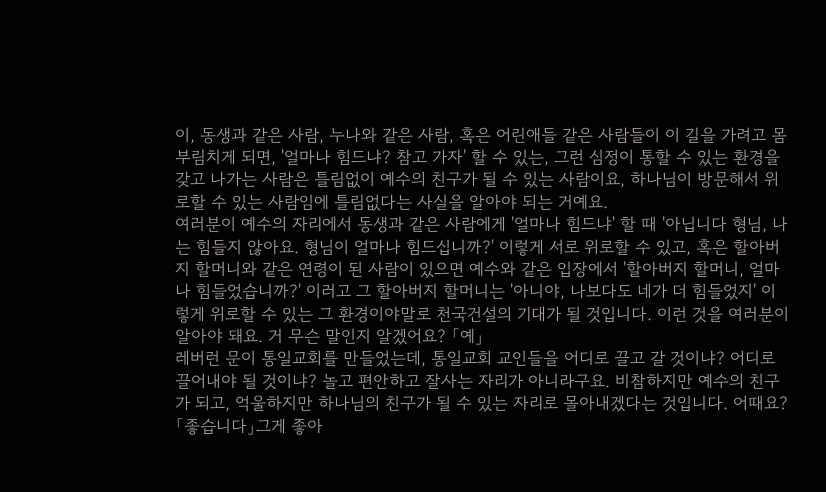이, 동생과 같은 사람, 누나와 같은 사람, 혹은 어린애들 같은 사람들이 이 길을 가려고 몸부림치게 되면, '얼마나 힘드냐? 참고 가자' 할 수 있는, 그런 심정이 통할 수 있는 환경을 갖고 나가는 사람은 틀림없이 예수의 친구가 될 수 있는 사람이요, 하나님이 방문해서 위로할 수 있는 사람임에 틀림없다는 사실을 알아야 되는 거예요.
여러분이 예수의 자리에서 동생과 같은 사람에게 '얼마나 힘드냐' 할 때 '아닙니다 형님, 나는 힘들지 않아요. 형님이 얼마나 힘드십니까?' 이렇게 서로 위로할 수 있고, 혹은 할아버지 할머니와 같은 연령이 된 사람이 있으면 예수와 같은 입장에서 '할아버지 할머니, 얼마나 힘들었습니까?' 이러고 그 할아버지 할머니는 '아니야, 나보다도 네가 더 힘들었지' 이렇게 위로할 수 있는 그 환경이야말로 천국건설의 기대가 될 것입니다. 이런 것을 여러분이 알아야 돼요. 거 무슨 말인지 알겠어요? 「예」
레버런 문이 통일교회를 만들었는데, 통일교회 교인들을 어디로 끌고 갈 것이냐? 어디로 끌어내야 될 것이냐? 놀고 편안하고 잘사는 자리가 아니라구요. 비참하지만 예수의 친구가 되고, 억울하지만 하나님의 친구가 될 수 있는 자리로 몰아내겠다는 것입니다. 어때요?「좋습니다」그게 좋아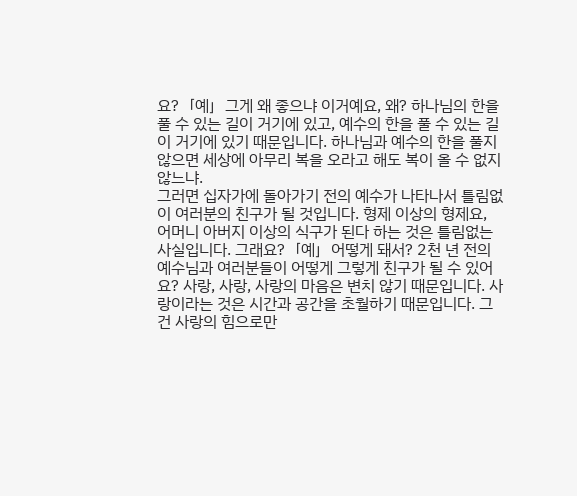요?「예」그게 왜 좋으냐 이거예요, 왜? 하나님의 한을 풀 수 있는 길이 거기에 있고, 예수의 한을 풀 수 있는 길이 거기에 있기 때문입니다. 하나님과 예수의 한을 풀지 않으면 세상에 아무리 복을 오라고 해도 복이 올 수 없지 않느냐.
그러면 십자가에 돌아가기 전의 예수가 나타나서 틀림없이 여러분의 친구가 될 것입니다. 형제 이상의 형제요, 어머니 아버지 이상의 식구가 된다 하는 것은 틀림없는 사실입니다. 그래요?「예」어떻게 돼서? 2천 년 전의 예수님과 여러분들이 어떻게 그렇게 친구가 될 수 있어요? 사랑, 사랑, 사랑의 마음은 변치 않기 때문입니다. 사랑이라는 것은 시간과 공간을 초월하기 때문입니다. 그건 사랑의 힘으로만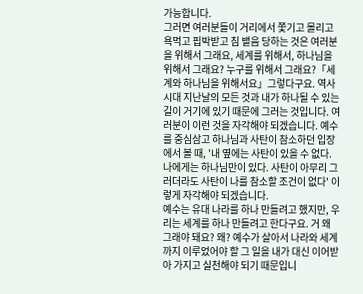가능합니다.
그러면 여러분들이 거리에서 쫓기고 몰리고 욕먹고 핍박받고 침 뱉음 당하는 것은 여러분을 위해서 그래요, 세계를 위해서, 하나님을 위해서 그래요? 누구를 위해서 그래요?「세계와 하나님을 위해서요」그렇다구요. 역사시대 지난날의 모든 것과 내가 하나될 수 있는 길이 거기에 있기 때문에 그러는 것입니다. 여러분이 이런 것을 자각해야 되겠습니다. 예수를 중심삼고 하나님과 사탄이 참소하던 입장에서 볼 때, '내 옆에는 사탄이 있을 수 없다. 나에게는 하나님만이 있다. 사탄이 아무리 그러더라도 사탄이 나를 참소할 조건이 없다' 이렇게 자각해야 되겠습니다.
예수는 유대 나라를 하나 만들려고 했지만, 우리는 세계를 하나 만들려고 한다구요. 거 왜 그래야 돼요? 왜? 예수가 살아서 나라와 세계까지 이루었어야 할 그 일을 내가 대신 이어받아 가지고 실천해야 되기 때문입니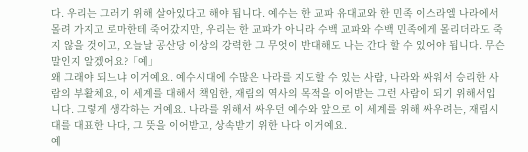다. 우리는 그러기 위해 살아있다고 해야 됩니다. 예수는 한 교파 유대교와 한 민족 이스라엘 나라에서 몰려 가지고 로마한테 죽어갔지만, 우리는 한 교파가 아니라 수백 교파와 수백 민족에게 몰리더라도 죽지 않을 것이고, 오늘날 공산당 이상의 강력한 그 무엇이 반대해도 나는 간다 할 수 있어야 됩니다. 무슨 말인지 알겠어요?「예」
왜 그래야 되느냐 이거예요. 예수시대에 수많은 나라를 지도할 수 있는 사람, 나라와 싸워서 승리한 사람의 부활체요, 이 세계를 대해서 책임한, 재림의 역사의 목적을 이어받는 그런 사람이 되기 위해서입니다. 그렇게 생각하는 거예요. 나라를 위해서 싸우던 예수와 앞으로 이 세계를 위해 싸우려는, 재림시대를 대표한 나다, 그 뜻을 이어받고, 상속받기 위한 나다 이거예요.
예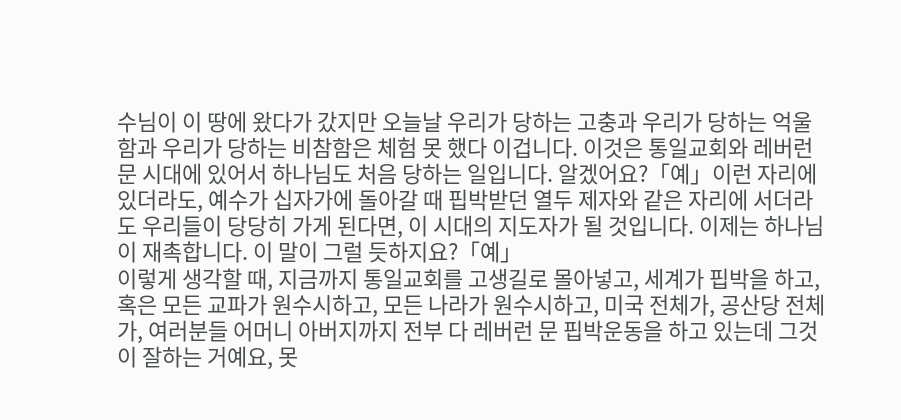수님이 이 땅에 왔다가 갔지만 오늘날 우리가 당하는 고충과 우리가 당하는 억울함과 우리가 당하는 비참함은 체험 못 했다 이겁니다. 이것은 통일교회와 레버런 문 시대에 있어서 하나님도 처음 당하는 일입니다. 알겠어요?「예」이런 자리에 있더라도, 예수가 십자가에 돌아갈 때 핍박받던 열두 제자와 같은 자리에 서더라도 우리들이 당당히 가게 된다면, 이 시대의 지도자가 될 것입니다. 이제는 하나님이 재촉합니다. 이 말이 그럴 듯하지요?「예」
이렇게 생각할 때, 지금까지 통일교회를 고생길로 몰아넣고, 세계가 핍박을 하고, 혹은 모든 교파가 원수시하고, 모든 나라가 원수시하고, 미국 전체가, 공산당 전체가, 여러분들 어머니 아버지까지 전부 다 레버런 문 핍박운동을 하고 있는데 그것이 잘하는 거예요, 못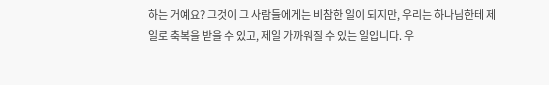하는 거예요? 그것이 그 사람들에게는 비참한 일이 되지만, 우리는 하나님한테 제일로 축복을 받을 수 있고, 제일 가까워질 수 있는 일입니다. 우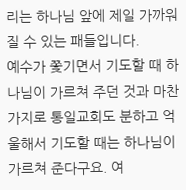리는 하나님 앞에 제일 가까워질 수 있는 패들입니다.
예수가 쫓기면서 기도할 때 하나님이 가르쳐 주던 것과 마찬가지로 통일교회도 분하고 억울해서 기도할 때는 하나님이 가르쳐 준다구요. 여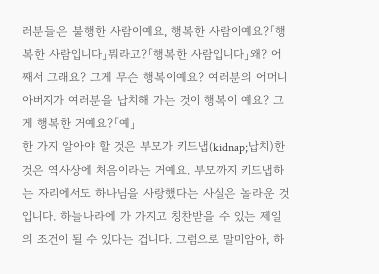러분들은 불행한 사람이예요, 행복한 사람이예요?「행복한 사람입니다」뭐라고?「행복한 사람입니다」왜? 어째서 그래요? 그게 무슨 행복이예요? 여러분의 어머니 아버지가 여러분을 납치해 가는 것이 행복이 예요? 그게 행복한 거예요?「예」
한 가지 알아야 할 것은 부모가 키드냅(kidnap;납치)한 것은 역사상에 처음이라는 거예요. 부모까지 키드냅하는 자리에서도 하나님을 사랑했다는 사실은 놀라운 것입니다. 하늘나라에 가 가지고 칭찬받을 수 있는 제일의 조건이 될 수 있다는 겁니다. 그럼으로 말미암아, 하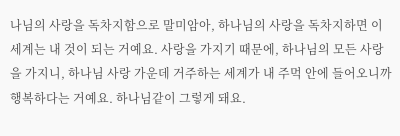나님의 사랑을 독차지함으로 말미암아, 하나님의 사랑을 독차지하면 이 세계는 내 것이 되는 거예요. 사랑을 가지기 때문에, 하나님의 모든 사랑을 가지니, 하나님 사랑 가운데 거주하는 세계가 내 주먹 안에 들어오니까 행복하다는 거예요. 하나님같이 그렇게 돼요.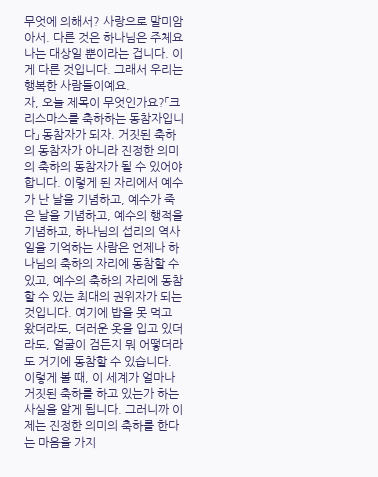무엇에 의해서? 사랑으로 말미암아서. 다른 것은 하나님은 주체요 나는 대상일 뿐이라는 겁니다. 이게 다른 것입니다. 그래서 우리는 행복한 사람들이예요.
자, 오늘 제목이 무엇인가요?「크리스마스를 축하하는 동참자입니다」 동참자가 되자. 거짓된 축하의 동참자가 아니라 진정한 의미의 축하의 동참자가 될 수 있어야 합니다. 이렇게 된 자리에서 예수가 난 날을 기념하고, 예수가 죽은 날을 기념하고, 예수의 행적을 기념하고, 하나님의 섭리의 역사 일을 기억하는 사람은 언제나 하나님의 축하의 자리에 동참할 수 있고, 예수의 축하의 자리에 동참할 수 있는 최대의 권위자가 되는 것입니다. 여기에 밥을 못 먹고 왔더라도, 더러운 옷을 입고 있더라도, 얼굴이 검든지 뭐 어떻더라도 거기에 동참할 수 있습니다.
이렇게 볼 때, 이 세계가 얼마나 거짓된 축하를 하고 있는가 하는 사실을 알게 됩니다. 그러니까 이제는 진정한 의미의 축하를 한다는 마음을 가지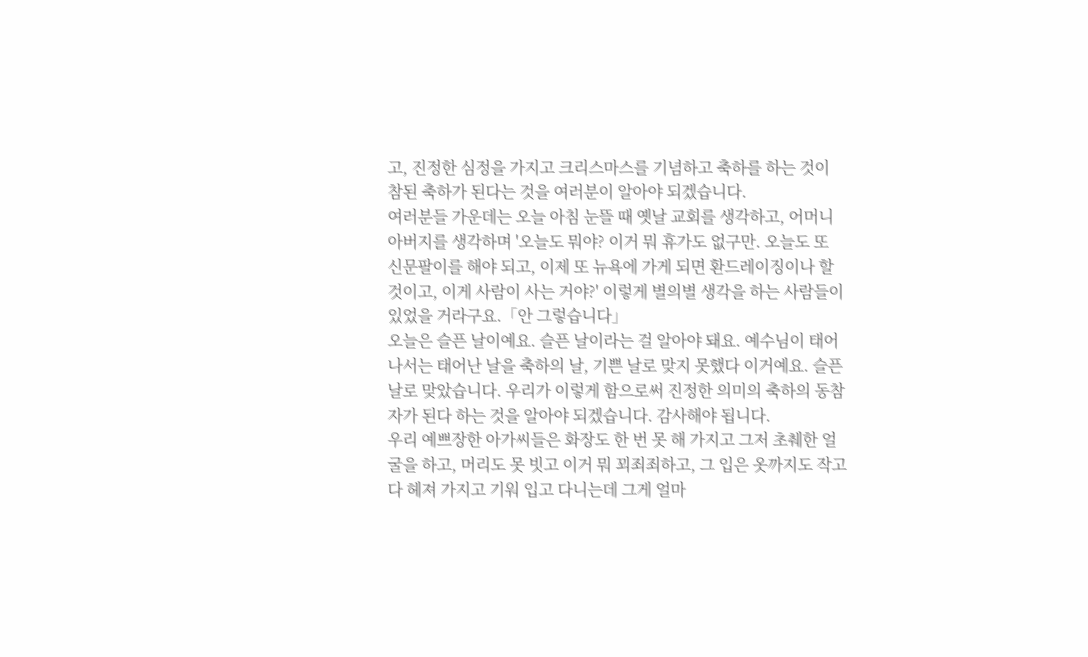고, 진정한 심정을 가지고 크리스마스를 기념하고 축하를 하는 것이 참된 축하가 된다는 것을 여러분이 알아야 되겠습니다.
여러분들 가운데는 오늘 아침 눈뜰 때 옛날 교회를 생각하고, 어머니 아버지를 생각하며 '오늘도 뭐야? 이거 뭐 휴가도 없구만. 오늘도 또 신문팔이를 해야 되고, 이제 또 뉴욕에 가게 되면 환드레이징이나 할 것이고, 이게 사람이 사는 거야?' 이렇게 별의별 생각을 하는 사람들이 있었을 거라구요.「안 그렇습니다」
오늘은 슬픈 날이예요. 슬픈 날이라는 걸 알아야 돼요. 예수님이 태어나서는 태어난 날을 축하의 날, 기쁜 날로 맞지 못했다 이거예요. 슬픈 날로 맞았습니다. 우리가 이렇게 함으로써 진정한 의미의 축하의 동참자가 된다 하는 것을 알아야 되겠습니다. 감사해야 됩니다.
우리 예쁘장한 아가씨들은 화장도 한 번 못 해 가지고 그저 초췌한 얼굴을 하고, 머리도 못 빗고 이거 뭐 꾀죄죄하고, 그 입은 옷까지도 작고 다 헤져 가지고 기워 입고 다니는데 그게 얼마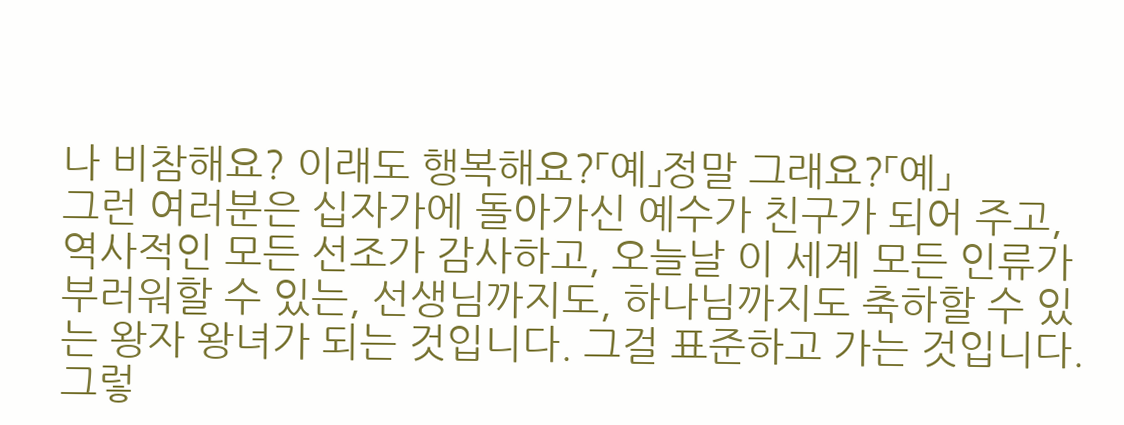나 비참해요? 이래도 행복해요?「예」정말 그래요?「예」
그런 여러분은 십자가에 돌아가신 예수가 친구가 되어 주고, 역사적인 모든 선조가 감사하고, 오늘날 이 세계 모든 인류가 부러워할 수 있는, 선생님까지도, 하나님까지도 축하할 수 있는 왕자 왕녀가 되는 것입니다. 그걸 표준하고 가는 것입니다. 그렇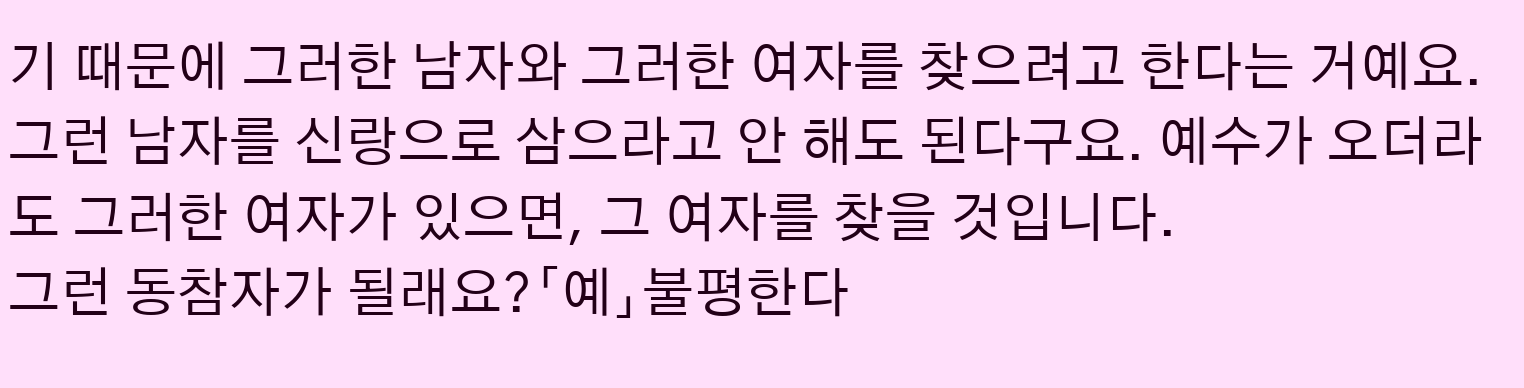기 때문에 그러한 남자와 그러한 여자를 찾으려고 한다는 거예요. 그런 남자를 신랑으로 삼으라고 안 해도 된다구요. 예수가 오더라도 그러한 여자가 있으면, 그 여자를 찾을 것입니다.
그런 동참자가 될래요?「예」불평한다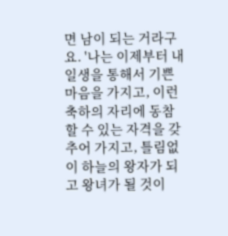면 남이 되는 거라구요. '나는 이제부터 내 일생을 통해서 기쁜 마음을 가지고, 이런 축하의 자리에 동참할 수 있는 자격을 갖추어 가지고, 틀림없이 하늘의 왕자가 되고 왕녀가 될 것이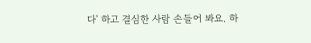다' 하고 결심한 사람 손들어 봐요. 하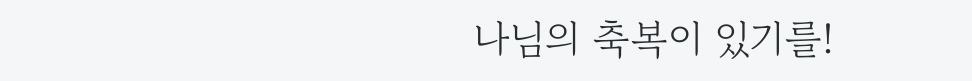나님의 축복이 있기를!